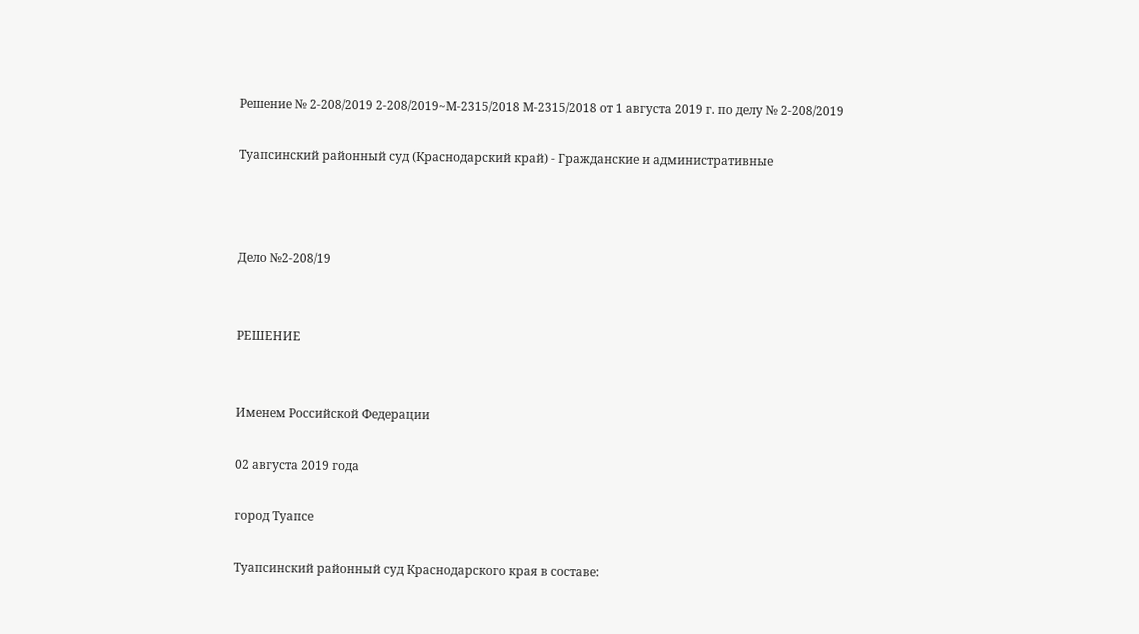Решение № 2-208/2019 2-208/2019~М-2315/2018 М-2315/2018 от 1 августа 2019 г. по делу № 2-208/2019

Туапсинский районный суд (Краснодарский край) - Гражданские и административные



Дело №2-208/19


РЕШЕНИЕ


Именем Российской Федерации

02 августа 2019 года

город Туапсе

Туапсинский районный суд Краснодарского края в составе: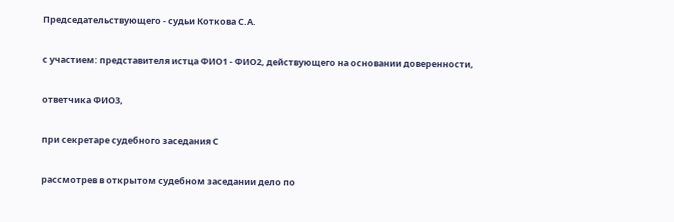Председательствующего - судьи Коткова С.А.

с участием: представителя истца ФИО1 - ФИО2, действующего на основании доверенности,

ответчика ФИО3,

при секретаре судебного заседания С

рассмотрев в открытом судебном заседании дело по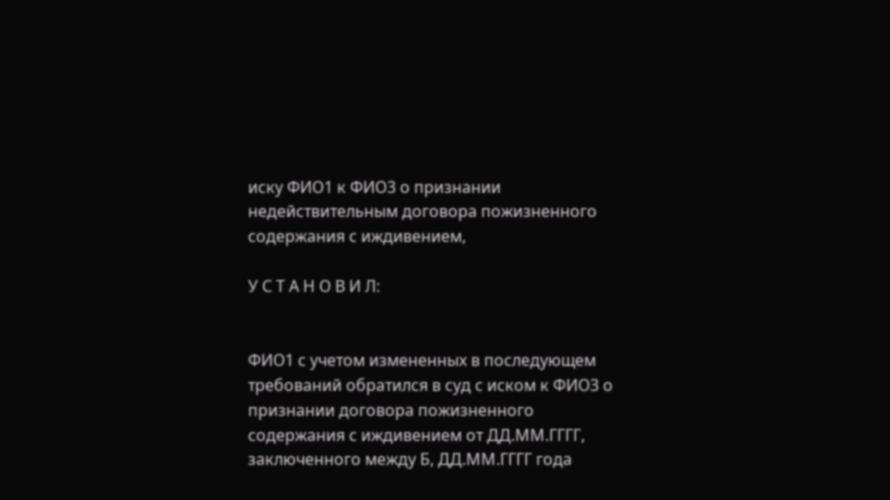иску ФИО1 к ФИО3 о признании недействительным договора пожизненного содержания с иждивением,

У С Т А Н О В И Л:


ФИО1 с учетом измененных в последующем требований обратился в суд с иском к ФИО3 о признании договора пожизненного содержания с иждивением от ДД.ММ.ГГГГ, заключенного между Б, ДД.ММ.ГГГГ года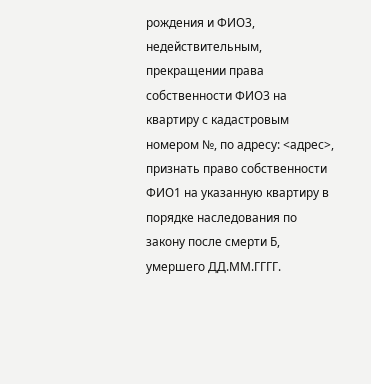рождения и ФИО3, недействительным, прекращении права собственности ФИО3 на квартиру с кадастровым номером №, по адресу: <адрес>, признать право собственности ФИО1 на указанную квартиру в порядке наследования по закону после смерти Б, умершего ДД.ММ.ГГГГ.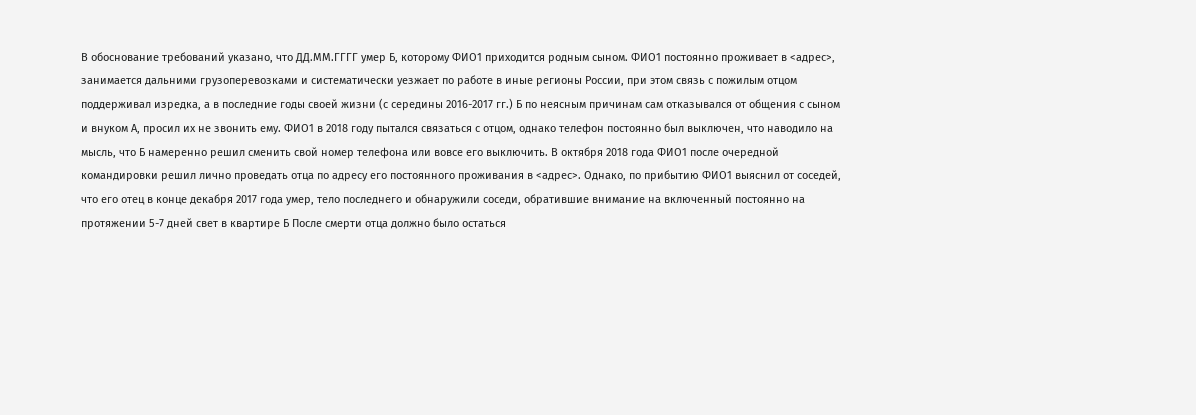В обоснование требований указано, что ДД.ММ.ГГГГ умер Б, которому ФИО1 приходится родным сыном. ФИО1 постоянно проживает в <адрес>, занимается дальними грузоперевозками и систематически уезжает по работе в иные регионы России, при этом связь с пожилым отцом поддерживал изредка, а в последние годы своей жизни (с середины 2016-2017 гг.) Б по неясным причинам сам отказывался от общения с сыном и внуком А, просил их не звонить ему. ФИО1 в 2018 году пытался связаться с отцом, однако телефон постоянно был выключен, что наводило на мысль, что Б намеренно решил сменить свой номер телефона или вовсе его выключить. В октября 2018 года ФИО1 после очередной командировки решил лично проведать отца по адресу его постоянного проживания в <адрес>. Однако, по прибытию ФИО1 выяснил от соседей, что его отец в конце декабря 2017 года умер, тело последнего и обнаружили соседи, обратившие внимание на включенный постоянно на протяжении 5-7 дней свет в квартире Б После смерти отца должно было остаться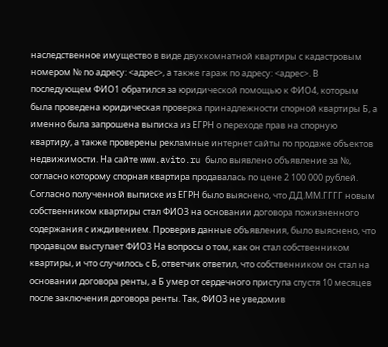наследственное имущество в виде двухкомнатной квартиры с кадастровым номером № по адресу: <адрес>, а также гараж по адресу: <адрес>. В последующем ФИО1 обратился за юридической помощью к ФИО4, которым была проведена юридическая проверка принадлежности спорной квартиры Б, а именно была запрошена выписка из ЕГРН о переходе прав на спорную квартиру, а также проверены рекламные интернет сайты по продаже объектов недвижимости. На сайте www.avito.ru было выявлено объявление за №, согласно которому спорная квартира продавалась по цене 2 100 000 рублей. Согласно полученной выписке из ЕГРН было выяснено, что ДД.ММ.ГГГГ новым собственником квартиры стал ФИО3 на основании договора пожизненного содержания с иждивением. Проверив данные объявления, было выяснено, что продавцом выступает ФИО3 На вопросы о том, как он стал собственником квартиры, и что случилось с Б, ответчик ответил, что собственником он стал на основании договора ренты, а Б умер от сердечного приступа спустя 10 месяцев после заключения договора ренты. Так, ФИО3 не уведомив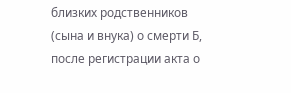близких родственников (сына и внука) о смерти Б, после регистрации акта о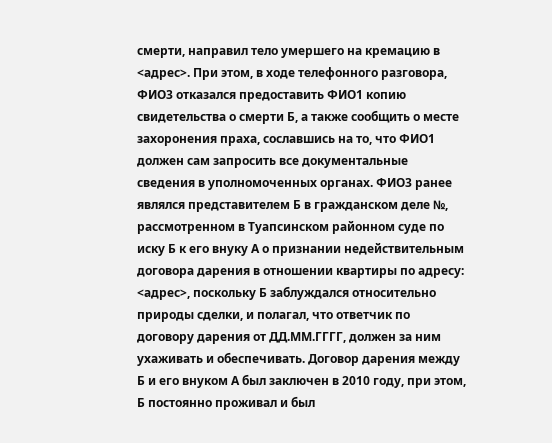смерти, направил тело умершего на кремацию в <адрес>. При этом, в ходе телефонного разговора, ФИО3 отказался предоставить ФИО1 копию свидетельства о смерти Б, а также сообщить о месте захоронения праха, сославшись на то, что ФИО1 должен сам запросить все документальные сведения в уполномоченных органах. ФИО3 ранее являлся представителем Б в гражданском деле №, рассмотренном в Туапсинском районном суде по иску Б к его внуку А о признании недействительным договора дарения в отношении квартиры по адресу: <адрес>, поскольку Б заблуждался относительно природы сделки, и полагал, что ответчик по договору дарения от ДД.ММ.ГГГГ, должен за ним ухаживать и обеспечивать. Договор дарения между Б и его внуком А был заключен в 2010 году, при этом, Б постоянно проживал и был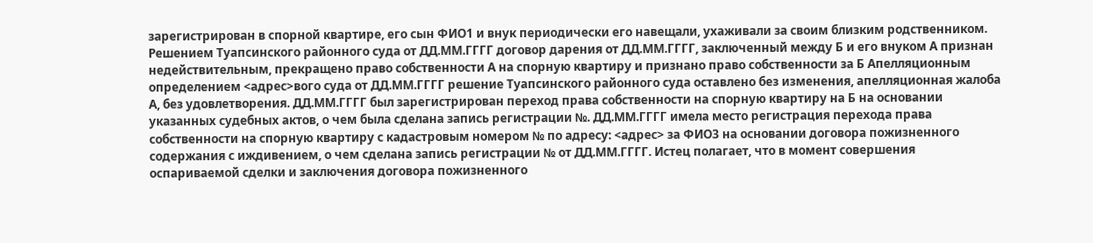зарегистрирован в спорной квартире, его сын ФИО1 и внук периодически его навещали, ухаживали за своим близким родственником. Решением Туапсинского районного суда от ДД.ММ.ГГГГ договор дарения от ДД.ММ.ГГГГ, заключенный между Б и его внуком А признан недействительным, прекращено право собственности А на спорную квартиру и признано право собственности за Б Апелляционным определением <адрес>вого суда от ДД.ММ.ГГГГ решение Туапсинского районного суда оставлено без изменения, апелляционная жалоба А, без удовлетворения. ДД.ММ.ГГГГ был зарегистрирован переход права собственности на спорную квартиру на Б на основании указанных судебных актов, о чем была сделана запись регистрации №. ДД.ММ.ГГГГ имела место регистрация перехода права собственности на спорную квартиру с кадастровым номером № по адресу: <адрес> за ФИО3 на основании договора пожизненного содержания с иждивением, о чем сделана запись регистрации № от ДД.ММ.ГГГГ. Истец полагает, что в момент совершения оспариваемой сделки и заключения договора пожизненного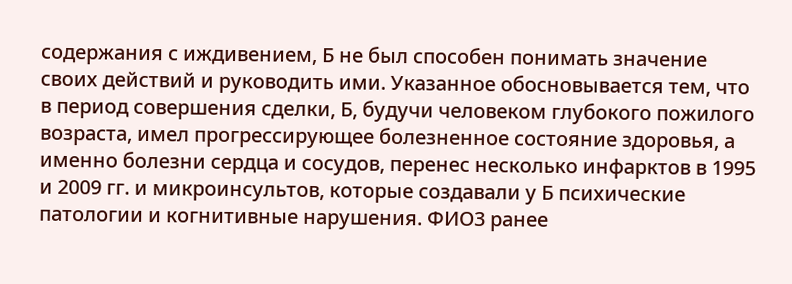содержания с иждивением, Б не был способен понимать значение своих действий и руководить ими. Указанное обосновывается тем, что в период совершения сделки, Б, будучи человеком глубокого пожилого возраста, имел прогрессирующее болезненное состояние здоровья, а именно болезни сердца и сосудов, перенес несколько инфарктов в 1995 и 2009 гг. и микроинсультов, которые создавали у Б психические патологии и когнитивные нарушения. ФИО3 ранее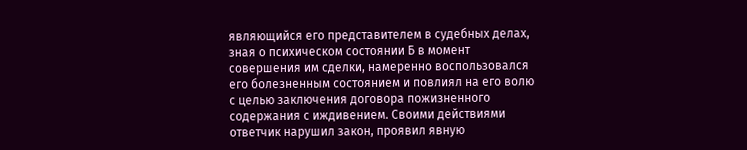являющийся его представителем в судебных делах, зная о психическом состоянии Б в момент совершения им сделки, намеренно воспользовался его болезненным состоянием и повлиял на его волю с целью заключения договора пожизненного содержания с иждивением. Своими действиями ответчик нарушил закон, проявил явную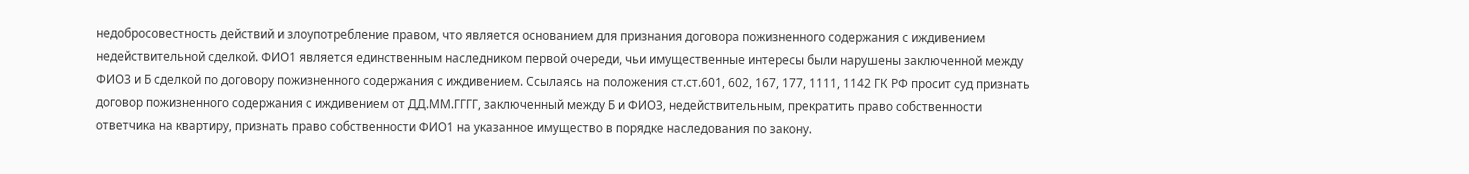недобросовестность действий и злоупотребление правом, что является основанием для признания договора пожизненного содержания с иждивением недействительной сделкой. ФИО1 является единственным наследником первой очереди, чьи имущественные интересы были нарушены заключенной между ФИО3 и Б сделкой по договору пожизненного содержания с иждивением. Ссылаясь на положения ст.ст.601, 602, 167, 177, 1111, 1142 ГК РФ просит суд признать договор пожизненного содержания с иждивением от ДД.ММ.ГГГГ, заключенный между Б и ФИО3, недействительным, прекратить право собственности ответчика на квартиру, признать право собственности ФИО1 на указанное имущество в порядке наследования по закону.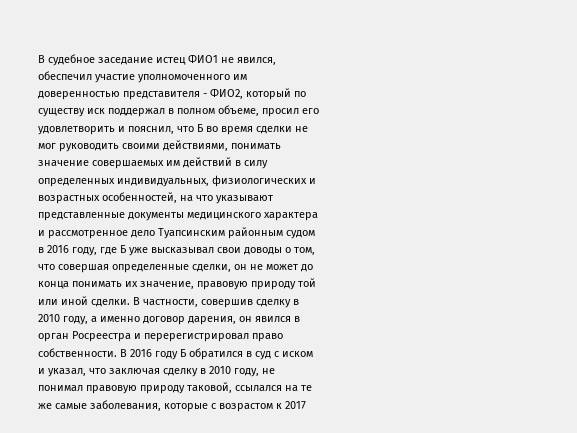В судебное заседание истец ФИО1 не явился, обеспечил участие уполномоченного им доверенностью представителя - ФИО2, который по существу иск поддержал в полном объеме, просил его удовлетворить и пояснил, что Б во время сделки не мог руководить своими действиями, понимать значение совершаемых им действий в силу определенных индивидуальных, физиологических и возрастных особенностей, на что указывают представленные документы медицинского характера и рассмотренное дело Туапсинским районным судом в 2016 году, где Б уже высказывал свои доводы о том, что совершая определенные сделки, он не может до конца понимать их значение, правовую природу той или иной сделки. В частности, совершив сделку в 2010 году, а именно договор дарения, он явился в орган Росреестра и перерегистрировал право собственности. В 2016 году Б обратился в суд с иском и указал, что заключая сделку в 2010 году, не понимал правовую природу таковой, ссылался на те же самые заболевания, которые с возрастом к 2017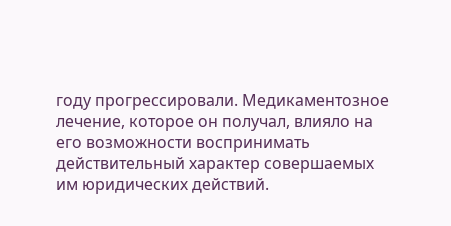году прогрессировали. Медикаментозное лечение, которое он получал, влияло на его возможности воспринимать действительный характер совершаемых им юридических действий.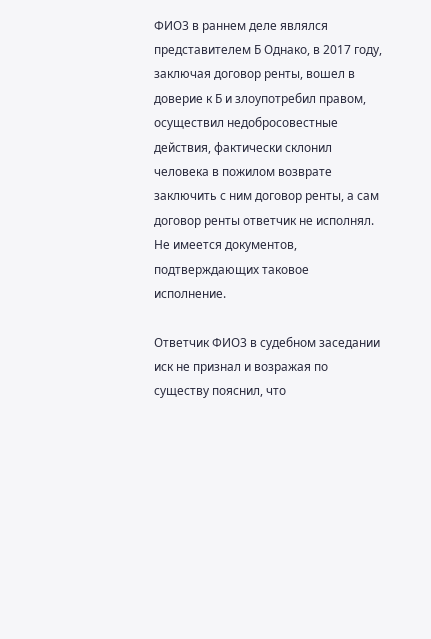ФИО3 в раннем деле являлся представителем Б Однако, в 2017 году, заключая договор ренты, вошел в доверие к Б и злоупотребил правом, осуществил недобросовестные действия, фактически склонил человека в пожилом возврате заключить с ним договор ренты, а сам договор ренты ответчик не исполнял. Не имеется документов, подтверждающих таковое исполнение.

Ответчик ФИО3 в судебном заседании иск не признал и возражая по существу пояснил, что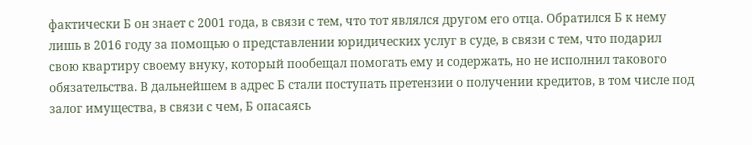фактически Б он знает с 2001 года, в связи с тем, что тот являлся другом его отца. Обратился Б к нему лишь в 2016 году за помощью о представлении юридических услуг в суде, в связи с тем, что подарил свою квартиру своему внуку, который пообещал помогать ему и содержать, но не исполнил такового обязательства. В дальнейшем в адрес Б стали поступать претензии о получении кредитов, в том числе под залог имущества, в связи с чем, Б опасаясь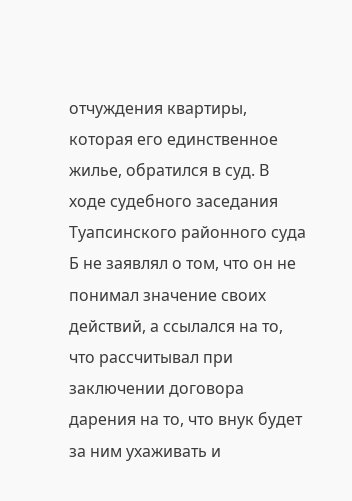отчуждения квартиры, которая его единственное жилье, обратился в суд. В ходе судебного заседания Туапсинского районного суда Б не заявлял о том, что он не понимал значение своих действий, а ссылался на то, что рассчитывал при заключении договора дарения на то, что внук будет за ним ухаживать и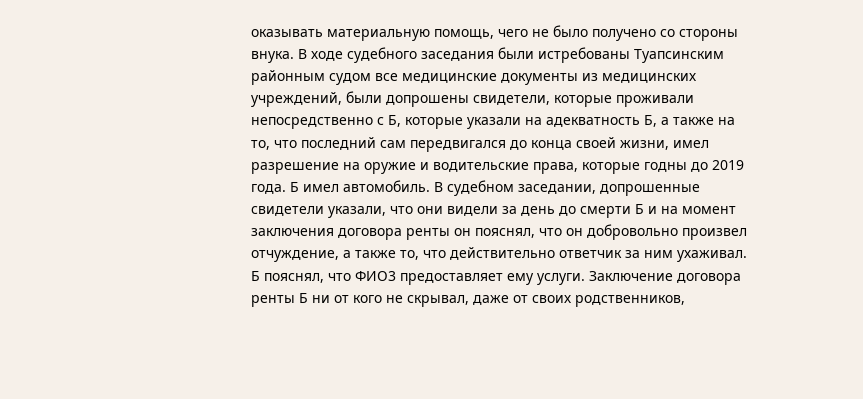оказывать материальную помощь, чего не было получено со стороны внука. В ходе судебного заседания были истребованы Туапсинским районным судом все медицинские документы из медицинских учреждений, были допрошены свидетели, которые проживали непосредственно с Б, которые указали на адекватность Б, а также на то, что последний сам передвигался до конца своей жизни, имел разрешение на оружие и водительские права, которые годны до 2019 года. Б имел автомобиль. В судебном заседании, допрошенные свидетели указали, что они видели за день до смерти Б и на момент заключения договора ренты он пояснял, что он добровольно произвел отчуждение, а также то, что действительно ответчик за ним ухаживал. Б пояснял, что ФИО3 предоставляет ему услуги. Заключение договора ренты Б ни от кого не скрывал, даже от своих родственников,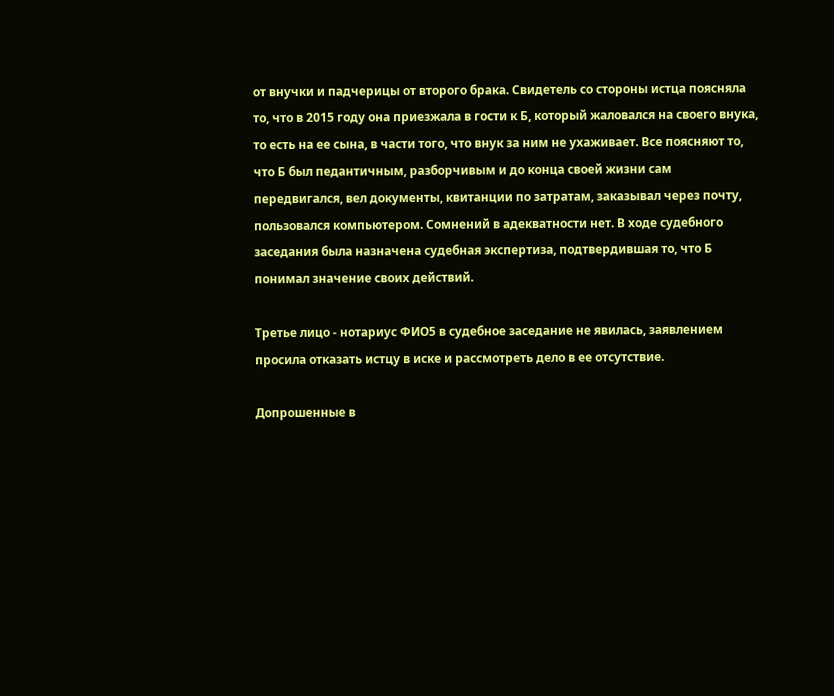от внучки и падчерицы от второго брака. Свидетель со стороны истца поясняла то, что в 2015 году она приезжала в гости к Б, который жаловался на своего внука, то есть на ее сына, в части того, что внук за ним не ухаживает. Все поясняют то, что Б был педантичным, разборчивым и до конца своей жизни сам передвигался, вел документы, квитанции по затратам, заказывал через почту, пользовался компьютером. Сомнений в адекватности нет. В ходе судебного заседания была назначена судебная экспертиза, подтвердившая то, что Б понимал значение своих действий.

Третье лицо - нотариус ФИО5 в судебное заседание не явилась, заявлением просила отказать истцу в иске и рассмотреть дело в ее отсутствие.

Допрошенные в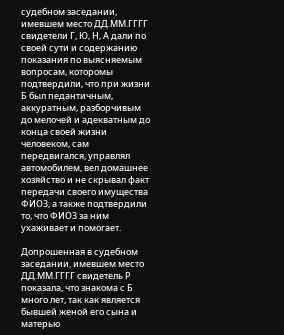судебном заседании, имевшем место ДД.ММ.ГГГГ свидетели Г, Ю, Н, А дали по своей сути и содержанию показания по выясняемым вопросам, которомы подтвердили, что при жизни Б был педантичным, аккуратным, разборчивым до мелочей и адекватным до конца своей жизни человеком, сам передвигался, управлял автомобилем, вел домашнее хозяйство и не скрывал факт передачи своего имущества ФИО3, а также подтвердили то, что ФИО3 за ним ухаживает и помогает.

Допрошенная в судебном заседании, имевшем место ДД.ММ.ГГГГ свидетель Р показала, что знакома с Б много лет, так как является бывшей женой его сына и матерью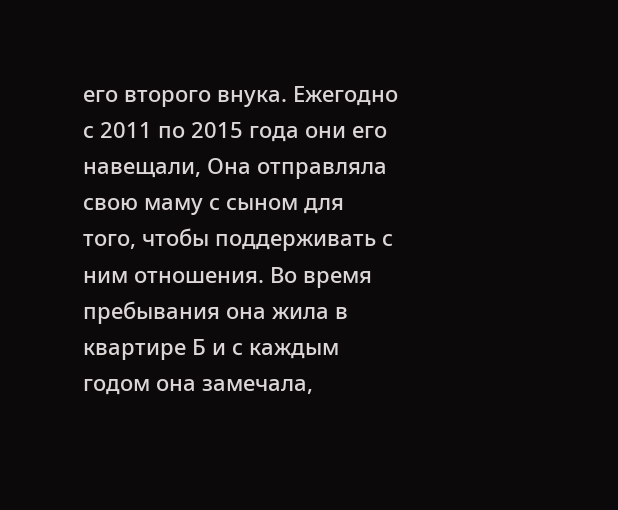его второго внука. Ежегодно с 2011 по 2015 года они его навещали, Она отправляла свою маму с сыном для того, чтобы поддерживать с ним отношения. Во время пребывания она жила в квартире Б и с каждым годом она замечала,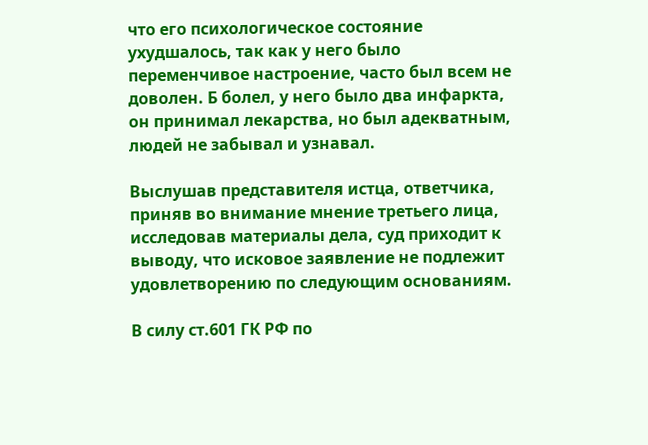что его психологическое состояние ухудшалось, так как у него было переменчивое настроение, часто был всем не доволен. Б болел, у него было два инфаркта, он принимал лекарства, но был адекватным, людей не забывал и узнавал.

Выслушав представителя истца, ответчика, приняв во внимание мнение третьего лица, исследовав материалы дела, суд приходит к выводу, что исковое заявление не подлежит удовлетворению по следующим основаниям.

В силу ст.601 ГК РФ по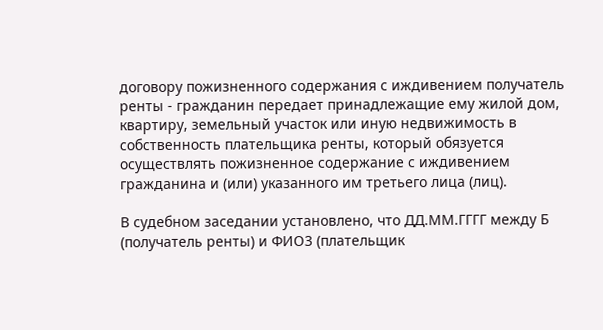договору пожизненного содержания с иждивением получатель ренты - гражданин передает принадлежащие ему жилой дом, квартиру, земельный участок или иную недвижимость в собственность плательщика ренты, который обязуется осуществлять пожизненное содержание с иждивением гражданина и (или) указанного им третьего лица (лиц).

В судебном заседании установлено, что ДД.ММ.ГГГГ между Б (получатель ренты) и ФИО3 (плательщик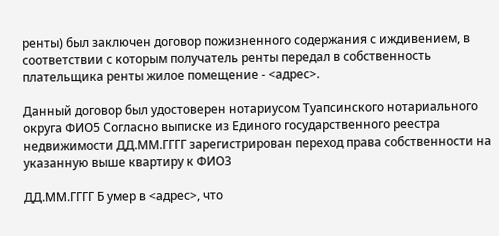ренты) был заключен договор пожизненного содержания с иждивением, в соответствии с которым получатель ренты передал в собственность плательщика ренты жилое помещение - <адрес>.

Данный договор был удостоверен нотариусом Туапсинского нотариального округа ФИО5 Согласно выписке из Единого государственного реестра недвижимости ДД.ММ.ГГГГ зарегистрирован переход права собственности на указанную выше квартиру к ФИО3

ДД.ММ.ГГГГ Б умер в <адрес>, что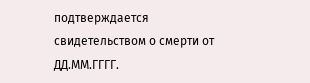подтверждается свидетельством о смерти от ДД.ММ.ГГГГ.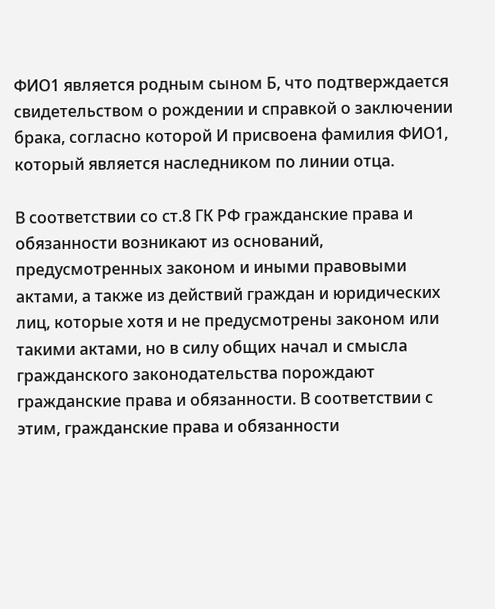ФИО1 является родным сыном Б, что подтверждается свидетельством о рождении и справкой о заключении брака, согласно которой И присвоена фамилия ФИО1, который является наследником по линии отца.

В соответствии со ст.8 ГК РФ гражданские права и обязанности возникают из оснований, предусмотренных законом и иными правовыми актами, а также из действий граждан и юридических лиц, которые хотя и не предусмотрены законом или такими актами, но в силу общих начал и смысла гражданского законодательства порождают гражданские права и обязанности. В соответствии с этим, гражданские права и обязанности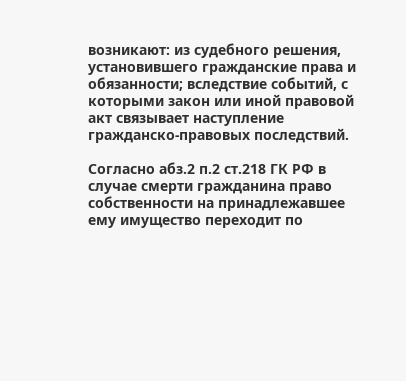возникают: из судебного решения, установившего гражданские права и обязанности; вследствие событий, с которыми закон или иной правовой акт связывает наступление гражданско-правовых последствий.

Согласно абз.2 п.2 ст.218 ГК РФ в случае смерти гражданина право собственности на принадлежавшее ему имущество переходит по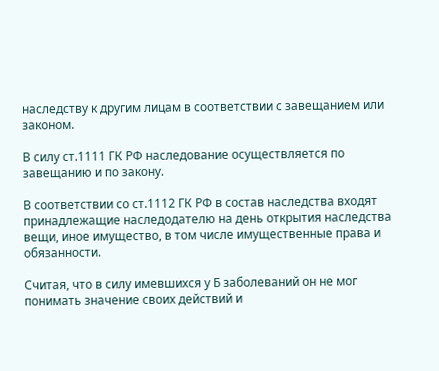наследству к другим лицам в соответствии с завещанием или законом.

В силу ст.1111 ГК РФ наследование осуществляется по завещанию и по закону.

В соответствии со ст.1112 ГК РФ в состав наследства входят принадлежащие наследодателю на день открытия наследства вещи, иное имущество, в том числе имущественные права и обязанности.

Считая, что в силу имевшихся у Б заболеваний он не мог понимать значение своих действий и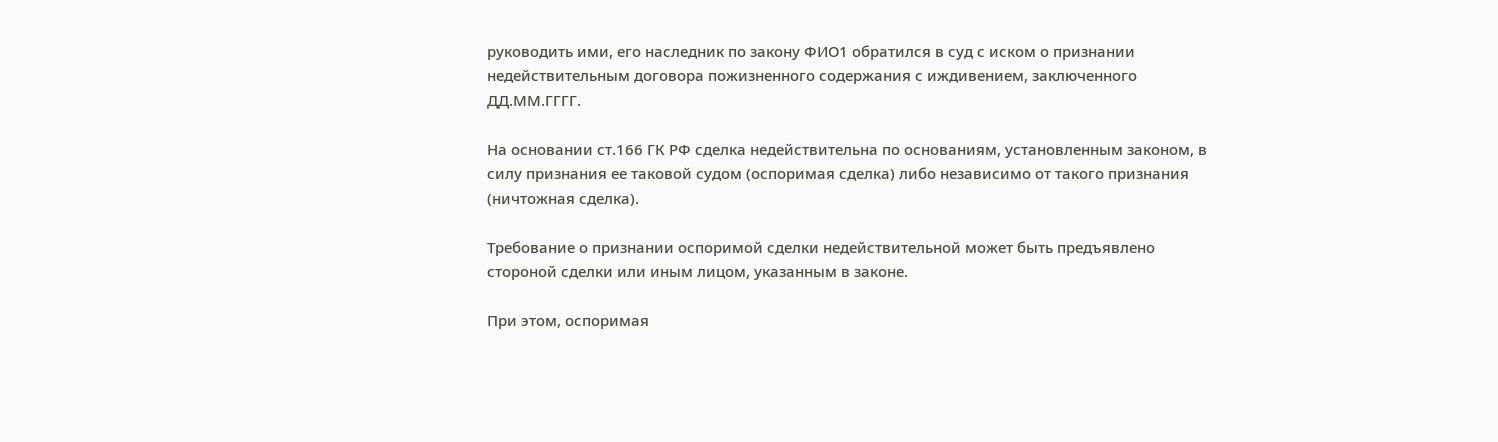руководить ими, его наследник по закону ФИО1 обратился в суд с иском о признании недействительным договора пожизненного содержания с иждивением, заключенного ДД.ММ.ГГГГ.

На основании ст.166 ГК РФ сделка недействительна по основаниям, установленным законом, в силу признания ее таковой судом (оспоримая сделка) либо независимо от такого признания (ничтожная сделка).

Требование о признании оспоримой сделки недействительной может быть предъявлено стороной сделки или иным лицом, указанным в законе.

При этом, оспоримая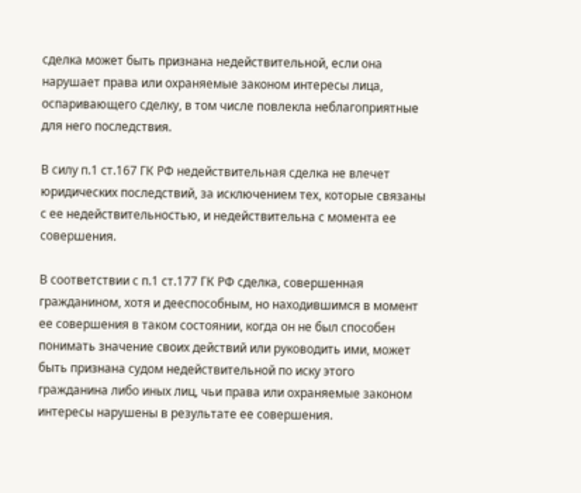сделка может быть признана недействительной, если она нарушает права или охраняемые законом интересы лица, оспаривающего сделку, в том числе повлекла неблагоприятные для него последствия.

В силу п.1 ст.167 ГК РФ недействительная сделка не влечет юридических последствий, за исключением тех, которые связаны с ее недействительностью, и недействительна с момента ее совершения.

В соответствии с п.1 ст.177 ГК РФ сделка, совершенная гражданином, хотя и дееспособным, но находившимся в момент ее совершения в таком состоянии, когда он не был способен понимать значение своих действий или руководить ими, может быть признана судом недействительной по иску этого гражданина либо иных лиц, чьи права или охраняемые законом интересы нарушены в результате ее совершения.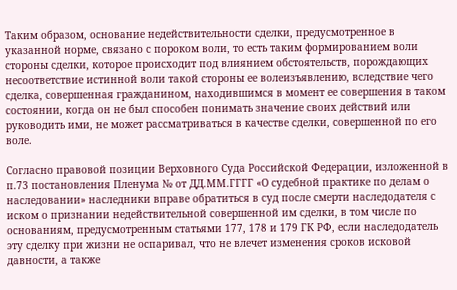Таким образом, основание недействительности сделки, предусмотренное в указанной норме, связано с пороком воли, то есть таким формированием воли стороны сделки, которое происходит под влиянием обстоятельств, порождающих несоответствие истинной воли такой стороны ее волеизъявлению, вследствие чего сделка, совершенная гражданином, находившимся в момент ее совершения в таком состоянии, когда он не был способен понимать значение своих действий или руководить ими, не может рассматриваться в качестве сделки, совершенной по его воле.

Согласно правовой позиции Верховного Суда Российской Федерации, изложенной в п.73 постановления Пленума № от ДД.ММ.ГГГГ «О судебной практике по делам о наследовании» наследники вправе обратиться в суд после смерти наследодателя с иском о признании недействительной совершенной им сделки, в том числе по основаниям, предусмотренным статьями 177, 178 и 179 ГК РФ, если наследодатель эту сделку при жизни не оспаривал, что не влечет изменения сроков исковой давности, а также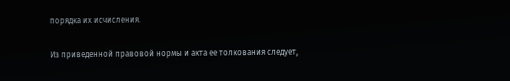порядка их исчисления.

Из приведенной правовой нормы и акта ее толкования следует,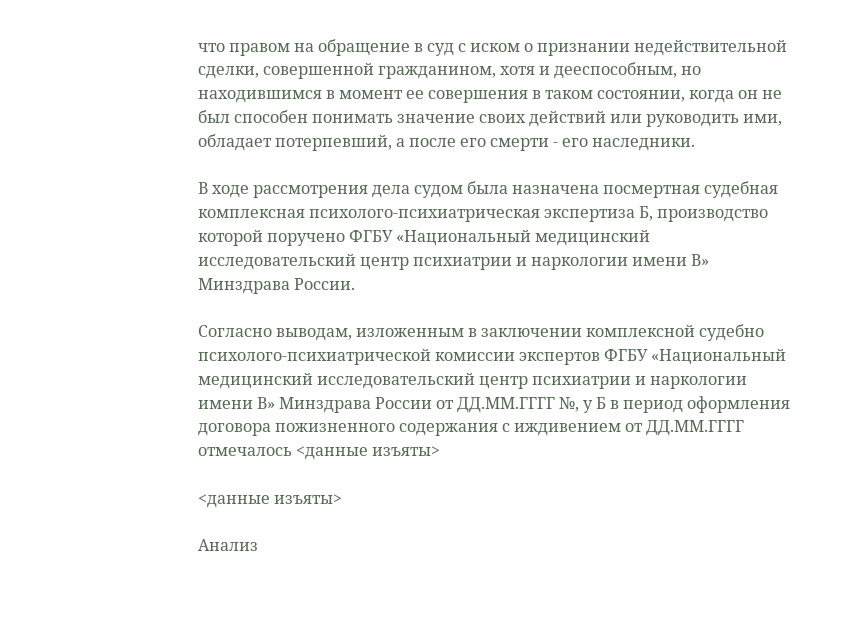что правом на обращение в суд с иском о признании недействительной сделки, совершенной гражданином, хотя и дееспособным, но находившимся в момент ее совершения в таком состоянии, когда он не был способен понимать значение своих действий или руководить ими, обладает потерпевший, а после его смерти - его наследники.

В ходе рассмотрения дела судом была назначена посмертная судебная комплексная психолого-психиатрическая экспертиза Б, производство которой поручено ФГБУ «Национальный медицинский исследовательский центр психиатрии и наркологии имени В» Минздрава России.

Согласно выводам, изложенным в заключении комплексной судебно психолого-психиатрической комиссии экспертов ФГБУ «Национальный медицинский исследовательский центр психиатрии и наркологии имени В» Минздрава России от ДД.ММ.ГГГГ №, у Б в период оформления договора пожизненного содержания с иждивением от ДД.ММ.ГГГГ отмечалось <данные изъяты>

<данные изъяты>

Анализ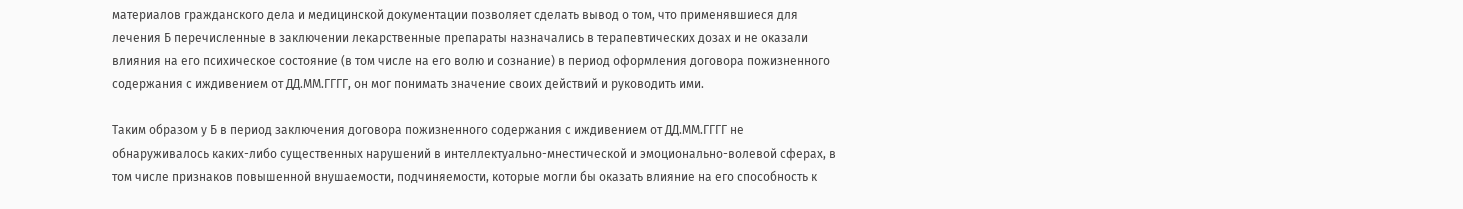материалов гражданского дела и медицинской документации позволяет сделать вывод о том, что применявшиеся для лечения Б перечисленные в заключении лекарственные препараты назначались в терапевтических дозах и не оказали влияния на его психическое состояние (в том числе на его волю и сознание) в период оформления договора пожизненного содержания с иждивением от ДД.ММ.ГГГГ, он мог понимать значение своих действий и руководить ими.

Таким образом у Б в период заключения договора пожизненного содержания с иждивением от ДД.ММ.ГГГГ не обнаруживалось каких-либо существенных нарушений в интеллектуально-мнестической и эмоционально-волевой сферах, в том числе признаков повышенной внушаемости, подчиняемости, которые могли бы оказать влияние на его способность к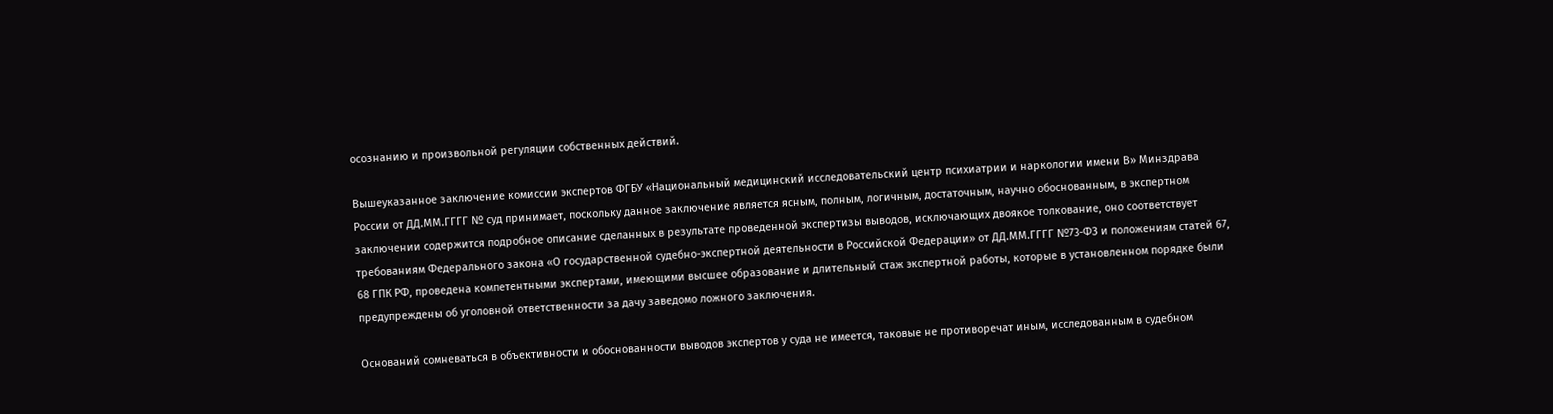осознанию и произвольной регуляции собственных действий.

Вышеуказанное заключение комиссии экспертов ФГБУ «Национальный медицинский исследовательский центр психиатрии и наркологии имени В» Минздрава России от ДД.ММ.ГГГГ № суд принимает, поскольку данное заключение является ясным, полным, логичным, достаточным, научно обоснованным, в экспертном заключении содержится подробное описание сделанных в результате проведенной экспертизы выводов, исключающих двоякое толкование, оно соответствует требованиям Федерального закона «О государственной судебно-экспертной деятельности в Российской Федерации» от ДД.ММ.ГГГГ №73-ФЗ и положениям статей 67, 68 ГПК РФ, проведена компетентными экспертами, имеющими высшее образование и длительный стаж экспертной работы, которые в установленном порядке были предупреждены об уголовной ответственности за дачу заведомо ложного заключения.

Оснований сомневаться в объективности и обоснованности выводов экспертов у суда не имеется, таковые не противоречат иным, исследованным в судебном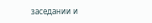заседании и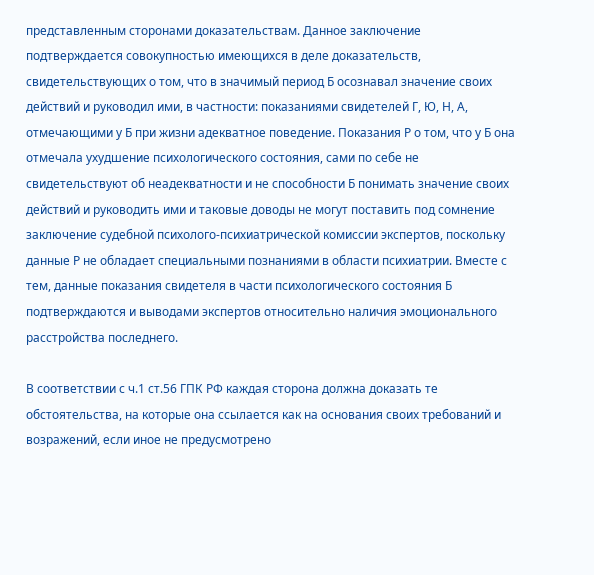представленным сторонами доказательствам. Данное заключение подтверждается совокупностью имеющихся в деле доказательств, свидетельствующих о том, что в значимый период Б осознавал значение своих действий и руководил ими, в частности: показаниями свидетелей Г, Ю, Н, А, отмечающими у Б при жизни адекватное поведение. Показания Р о том, что у Б она отмечала ухудшение психологического состояния, сами по себе не свидетельствуют об неадекватности и не способности Б понимать значение своих действий и руководить ими и таковые доводы не могут поставить под сомнение заключение судебной психолого-психиатрической комиссии экспертов, поскольку данные Р не обладает специальными познаниями в области психиатрии. Вместе с тем, данные показания свидетеля в части психологического состояния Б подтверждаются и выводами экспертов относительно наличия эмоционального расстройства последнего.

В соответствии с ч.1 ст.56 ГПК РФ каждая сторона должна доказать те обстоятельства, на которые она ссылается как на основания своих требований и возражений, если иное не предусмотрено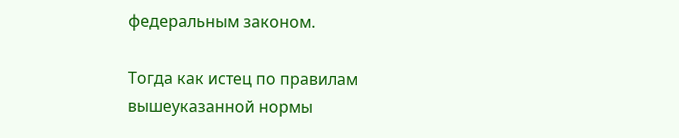федеральным законом.

Тогда как истец по правилам вышеуказанной нормы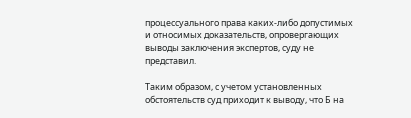процессуального права каких-либо допустимых и относимых доказательств, опровергающих выводы заключения экспертов, суду не представил.

Таким образом, с учетом установленных обстоятельств суд приходит к выводу, что Б на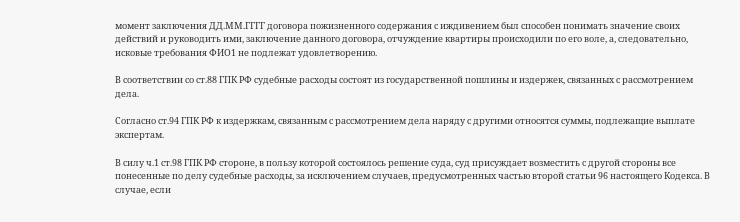момент заключения ДД.ММ.ГГГГ договора пожизненного содержания с иждивением был способен понимать значение своих действий и руководить ими, заключение данного договора, отчуждение квартиры происходили по его воле, а, следовательно, исковые требования ФИО1 не подлежат удовлетворению.

В соответствии со ст.88 ГПК РФ судебные расходы состоят из государственной пошлины и издержек, связанных с рассмотрением дела.

Согласно ст.94 ГПК РФ к издержкам, связанным с рассмотрением дела наряду с другими относятся суммы, подлежащие выплате экспертам.

В силу ч.1 ст.98 ГПК РФ стороне, в пользу которой состоялось решение суда, суд присуждает возместить с другой стороны все понесенные по делу судебные расходы, за исключением случаев, предусмотренных частью второй статьи 96 настоящего Кодекса. В случае, если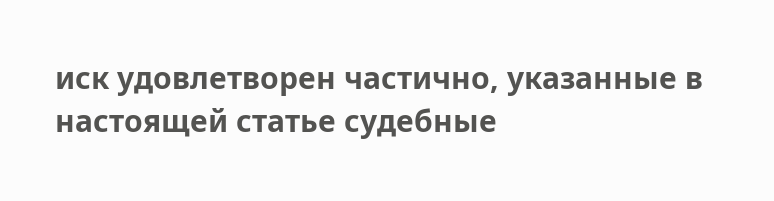иск удовлетворен частично, указанные в настоящей статье судебные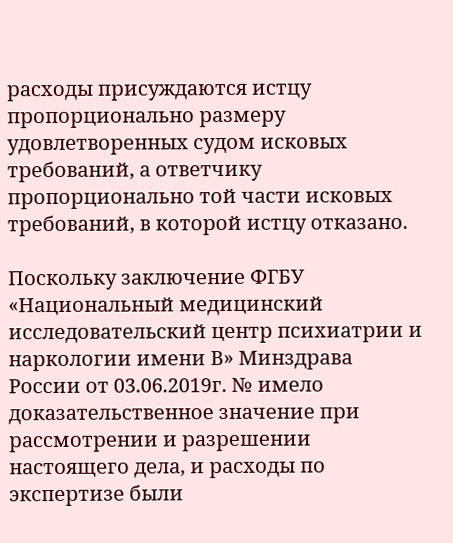расходы присуждаются истцу пропорционально размеру удовлетворенных судом исковых требований, а ответчику пропорционально той части исковых требований, в которой истцу отказано.

Поскольку заключение ФГБУ «Национальный медицинский исследовательский центр психиатрии и наркологии имени В» Минздрава России от 03.06.2019г. № имело доказательственное значение при рассмотрении и разрешении настоящего дела, и расходы по экспертизе были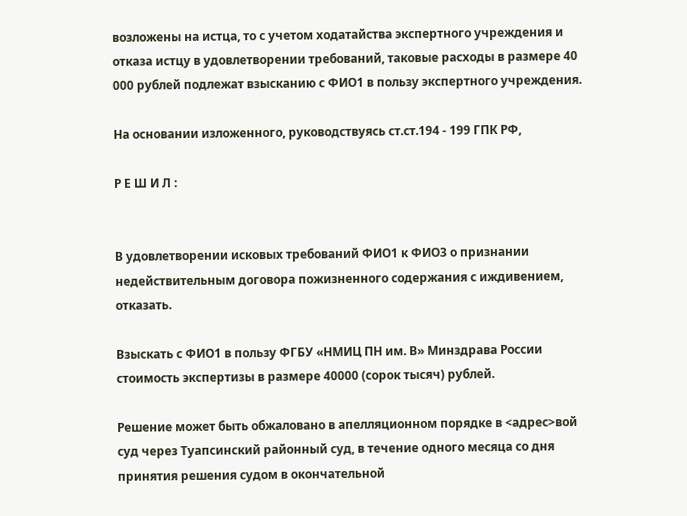возложены на истца, то с учетом ходатайства экспертного учреждения и отказа истцу в удовлетворении требований, таковые расходы в размере 40 000 рублей подлежат взысканию с ФИО1 в пользу экспертного учреждения.

На основании изложенного, руководствуясь ст.ст.194 - 199 ГПК РФ,

Р Е Ш И Л :


В удовлетворении исковых требований ФИО1 к ФИО3 о признании недействительным договора пожизненного содержания с иждивением, отказать.

Взыскать с ФИО1 в пользу ФГБУ «НМИЦ ПН им. В» Минздрава России стоимость экспертизы в размере 40000 (сорок тысяч) рублей.

Решение может быть обжаловано в апелляционном порядке в <адрес>вой суд через Туапсинский районный суд, в течение одного месяца со дня принятия решения судом в окончательной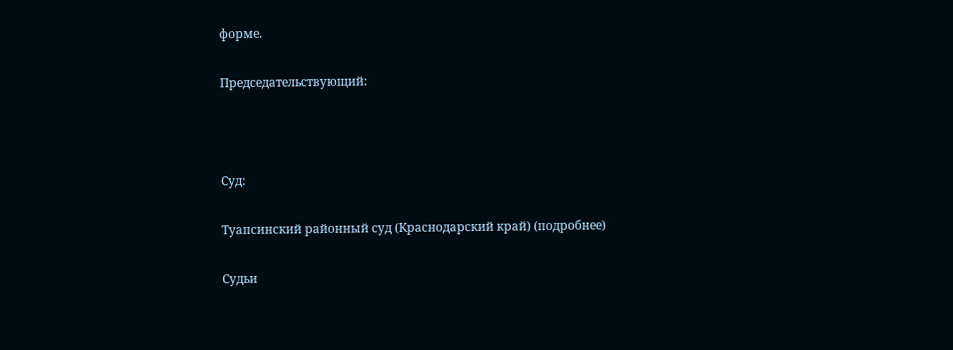форме.

Председательствующий:



Суд:

Туапсинский районный суд (Краснодарский край) (подробнее)

Судьи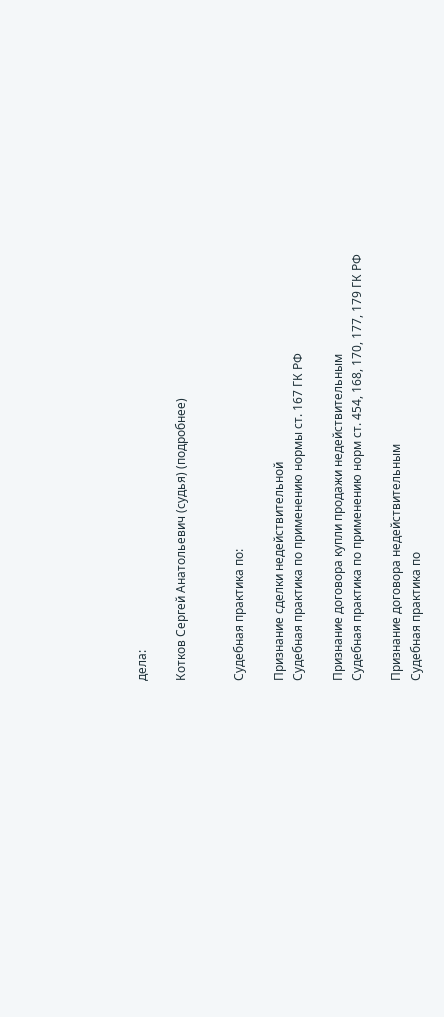дела:

Котков Сергей Анатольевич (судья) (подробнее)


Судебная практика по:

Признание сделки недействительной
Судебная практика по применению нормы ст. 167 ГК РФ

Признание договора купли продажи недействительным
Судебная практика по применению норм ст. 454, 168, 170, 177, 179 ГК РФ

Признание договора недействительным
Судебная практика по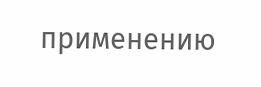применению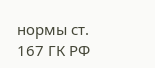нормы ст. 167 ГК РФ